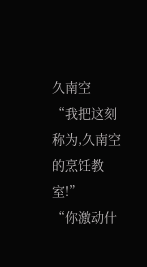久南空
“我把这刻称为,久南空的烹饪教室!”
“你激动什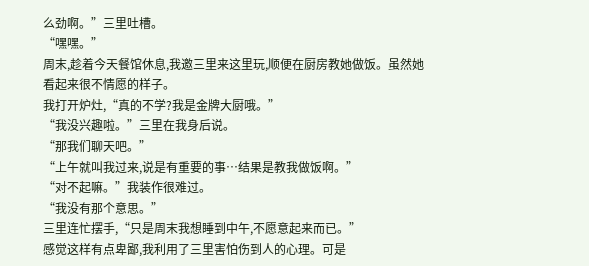么劲啊。”三里吐槽。
“嘿嘿。”
周末,趁着今天餐馆休息,我邀三里来这里玩,顺便在厨房教她做饭。虽然她看起来很不情愿的样子。
我打开炉灶,“真的不学?我是金牌大厨哦。”
“我没兴趣啦。”三里在我身后说。
“那我们聊天吧。”
“上午就叫我过来,说是有重要的事…结果是教我做饭啊。”
“对不起嘛。”我装作很难过。
“我没有那个意思。”
三里连忙摆手,“只是周末我想睡到中午,不愿意起来而已。”
感觉这样有点卑鄙,我利用了三里害怕伤到人的心理。可是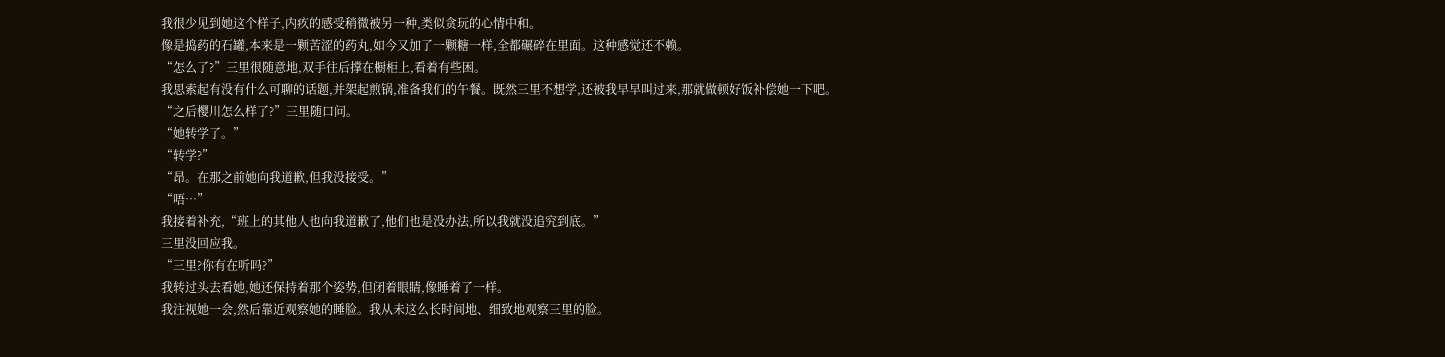我很少见到她这个样子,内疚的感受稍微被另一种,类似贪玩的心情中和。
像是捣药的石罐,本来是一颗苦涩的药丸,如今又加了一颗糖一样,全都碾碎在里面。这种感觉还不赖。
“怎么了?”三里很随意地,双手往后撑在橱柜上,看着有些困。
我思索起有没有什么可聊的话题,并架起煎锅,准备我们的午餐。既然三里不想学,还被我早早叫过来,那就做顿好饭补偿她一下吧。
“之后樱川怎么样了?”三里随口问。
“她转学了。”
“转学?”
“昂。在那之前她向我道歉,但我没接受。”
“唔…”
我接着补充,“班上的其他人也向我道歉了,他们也是没办法,所以我就没追究到底。”
三里没回应我。
“三里?你有在听吗?”
我转过头去看她,她还保持着那个姿势,但闭着眼睛,像睡着了一样。
我注视她一会,然后靠近观察她的睡脸。我从未这么长时间地、细致地观察三里的脸。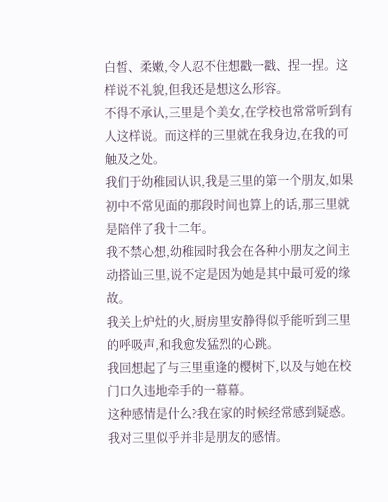白皙、柔嫩,令人忍不住想戳一戳、捏一捏。这样说不礼貌,但我还是想这么形容。
不得不承认,三里是个美女,在学校也常常听到有人这样说。而这样的三里就在我身边,在我的可触及之处。
我们于幼稚园认识,我是三里的第一个朋友,如果初中不常见面的那段时间也算上的话,那三里就是陪伴了我十二年。
我不禁心想,幼稚园时我会在各种小朋友之间主动搭讪三里,说不定是因为她是其中最可爱的缘故。
我关上炉灶的火,厨房里安静得似乎能听到三里的呼吸声,和我愈发猛烈的心跳。
我回想起了与三里重逢的樱树下,以及与她在校门口久违地牵手的一幕幕。
这种感情是什么?我在家的时候经常感到疑惑。我对三里似乎并非是朋友的感情。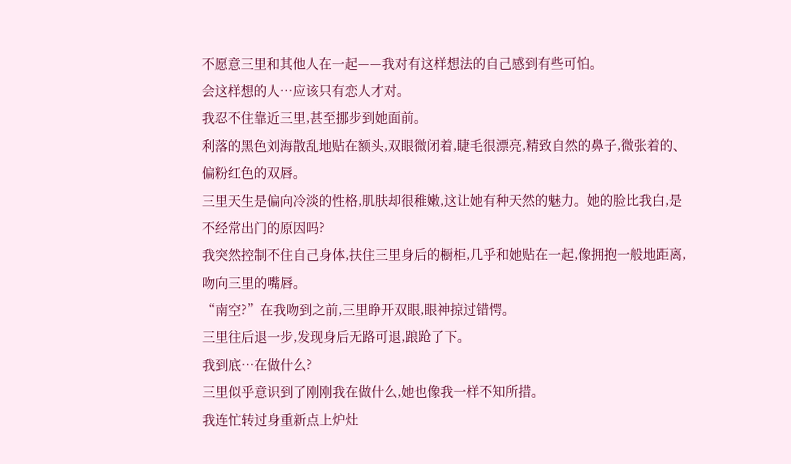不愿意三里和其他人在一起——我对有这样想法的自己感到有些可怕。
会这样想的人…应该只有恋人才对。
我忍不住靠近三里,甚至挪步到她面前。
利落的黑色刘海散乱地贴在额头,双眼微闭着,睫毛很漂亮,精致自然的鼻子,微张着的、偏粉红色的双唇。
三里天生是偏向冷淡的性格,肌肤却很稚嫩,这让她有种天然的魅力。她的脸比我白,是不经常出门的原因吗?
我突然控制不住自己身体,扶住三里身后的橱柜,几乎和她贴在一起,像拥抱一般地距离,吻向三里的嘴唇。
“南空?”在我吻到之前,三里睁开双眼,眼神掠过错愕。
三里往后退一步,发现身后无路可退,踉跄了下。
我到底…在做什么?
三里似乎意识到了刚刚我在做什么,她也像我一样不知所措。
我连忙转过身重新点上炉灶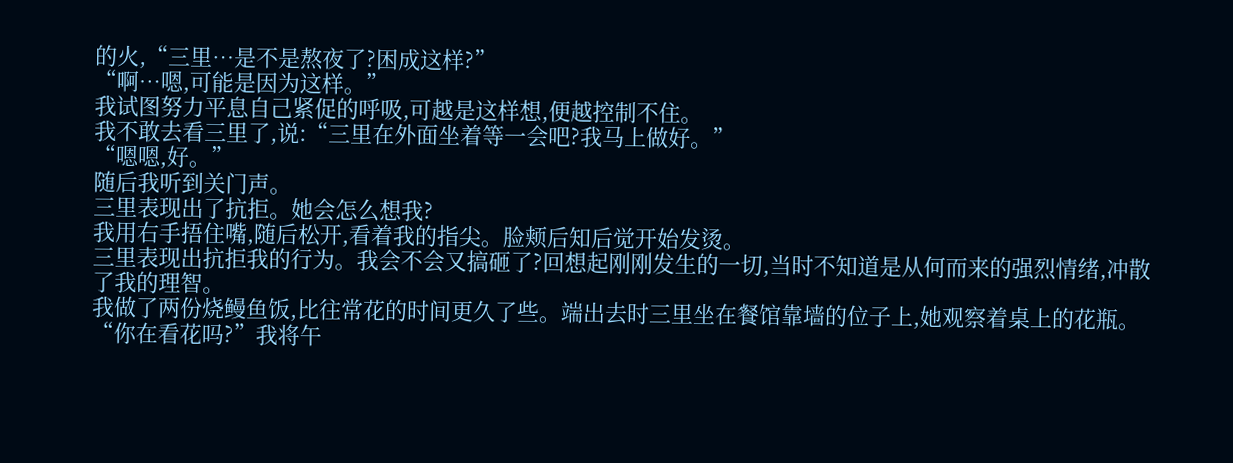的火,“三里…是不是熬夜了?困成这样?”
“啊…嗯,可能是因为这样。”
我试图努力平息自己紧促的呼吸,可越是这样想,便越控制不住。
我不敢去看三里了,说:“三里在外面坐着等一会吧?我马上做好。”
“嗯嗯,好。”
随后我听到关门声。
三里表现出了抗拒。她会怎么想我?
我用右手捂住嘴,随后松开,看着我的指尖。脸颊后知后觉开始发烫。
三里表现出抗拒我的行为。我会不会又搞砸了?回想起刚刚发生的一切,当时不知道是从何而来的强烈情绪,冲散了我的理智。
我做了两份烧鳗鱼饭,比往常花的时间更久了些。端出去时三里坐在餐馆靠墙的位子上,她观察着桌上的花瓶。
“你在看花吗?”我将午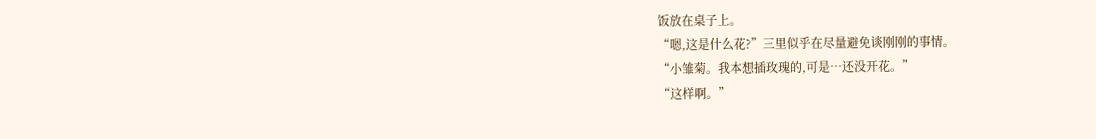饭放在桌子上。
“嗯,这是什么花?”三里似乎在尽量避免谈刚刚的事情。
“小雏菊。我本想插玫瑰的,可是…还没开花。”
“这样啊。”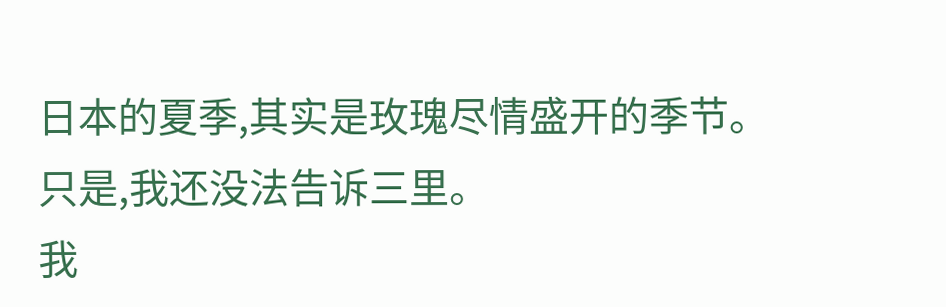日本的夏季,其实是玫瑰尽情盛开的季节。
只是,我还没法告诉三里。
我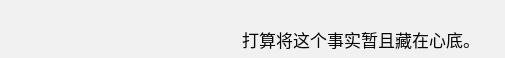打算将这个事实暂且藏在心底。